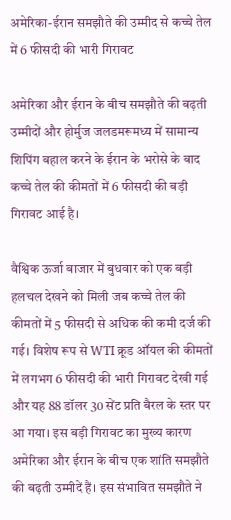अमेरिका-ईरान समझौते की उम्मीद से कच्चे तेल में 6 फीसदी की भारी गिरावट

अमेरिका और ईरान के बीच समझौते की बढ़ती उम्मीदों और होर्मुज जलडमरूमध्य में सामान्य शिपिंग बहाल करने के ईरान के भरोसे के बाद कच्चे तेल की कीमतों में 6 फीसदी की बड़ी गिरावट आई है।

वैश्विक ऊर्जा बाजार में बुधवार को एक बड़ी हलचल देखने को मिली जब कच्चे तेल की कीमतों में 5 फीसदी से अधिक की कमी दर्ज की गई। विशेष रूप से WTI क्रूड ऑयल की कीमतों में लगभग 6 फीसदी की भारी गिरावट देखी गई और यह 88 डॉलर 30 सेंट प्रति बैरल के स्तर पर आ गया। इस बड़ी गिरावट का मुख्य कारण अमेरिका और ईरान के बीच एक शांति समझौते की बढ़ती उम्मीदें हैं। इस संभावित समझौते ने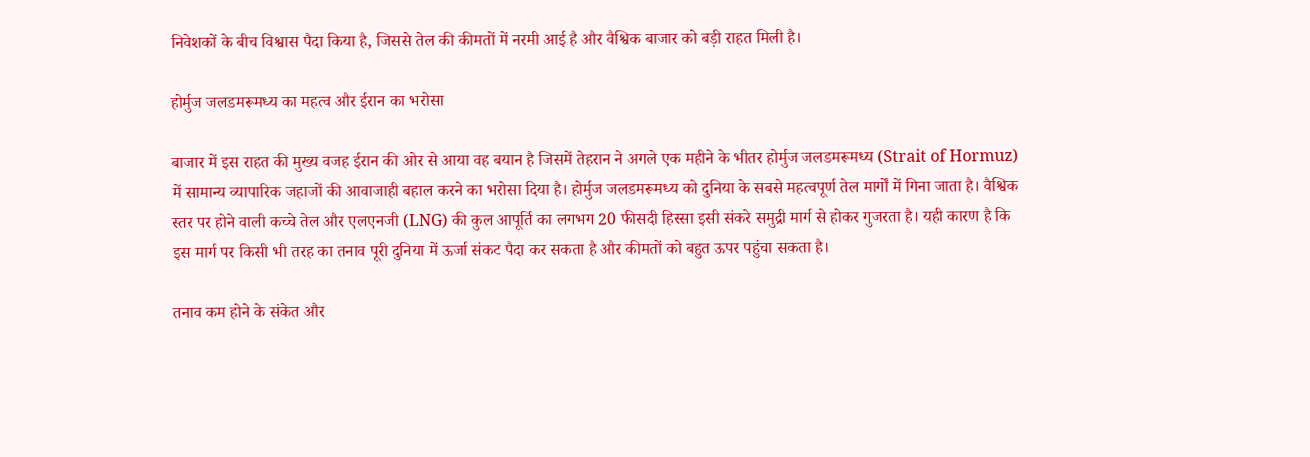निवेशकों के बीच विश्वास पैदा किया है, जिससे तेल की कीमतों में नरमी आई है और वैश्विक बाजार को बड़ी राहत मिली है।

होर्मुज जलडमरूमध्य का महत्व और ईरान का भरोसा

बाजार में इस राहत की मुख्य वजह ईरान की ओर से आया वह बयान है जिसमें तेहरान ने अगले एक महीने के भीतर होर्मुज जलडमरूमध्य (Strait of Hormuz) में सामान्य व्यापारिक जहाजों की आवाजाही बहाल करने का भरोसा दिया है। होर्मुज जलडमरूमध्य को दुनिया के सबसे महत्वपूर्ण तेल मार्गों में गिना जाता है। वैश्विक स्तर पर होने वाली कच्चे तेल और एलएनजी (LNG) की कुल आपूर्ति का लगभग 20 फीसदी हिस्सा इसी संकरे समुद्री मार्ग से होकर गुजरता है। यही कारण है कि इस मार्ग पर किसी भी तरह का तनाव पूरी दुनिया में ऊर्जा संकट पैदा कर सकता है और कीमतों को बहुत ऊपर पहुंचा सकता है।

तनाव कम होने के संकेत और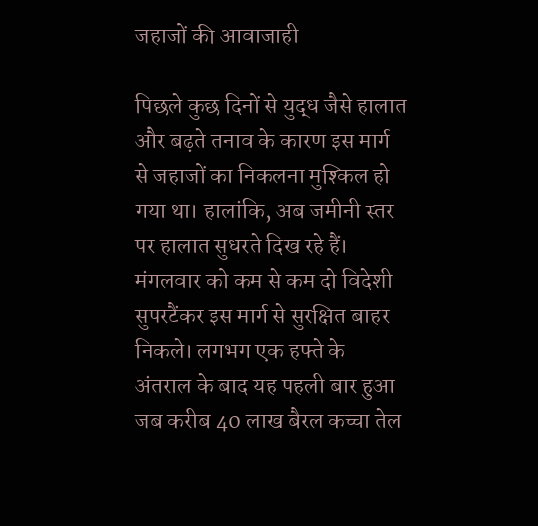जहाजों की आवाजाही

पिछले कुछ दिनों से युद्ध जैसे हालात और बढ़ते तनाव के कारण इस मार्ग से जहाजों का निकलना मुश्किल हो गया था। हालांकि, अब जमीनी स्तर पर हालात सुधरते दिख रहे हैं। मंगलवार को कम से कम दो विदेशी सुपरटैंकर इस मार्ग से सुरक्षित बाहर निकले। लगभग एक हफ्ते के अंतराल के बाद यह पहली बार हुआ जब करीब 40 लाख बैरल कच्चा तेल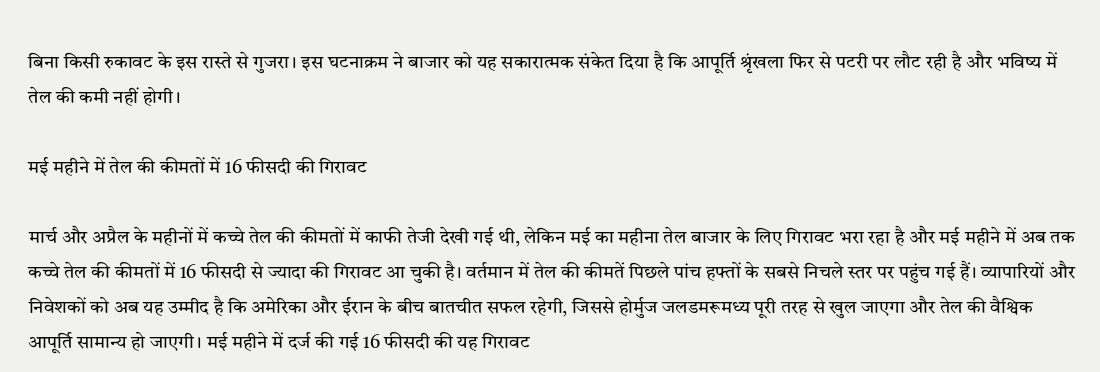बिना किसी रुकावट के इस रास्ते से गुजरा। इस घटनाक्रम ने बाजार को यह सकारात्मक संकेत दिया है कि आपूर्ति श्रृंखला फिर से पटरी पर लौट रही है और भविष्य में तेल की कमी नहीं होगी।

मई महीने में तेल की कीमतों में 16 फीसदी की गिरावट

मार्च और अप्रैल के महीनों में कच्चे तेल की कीमतों में काफी तेजी देखी गई थी, लेकिन मई का महीना तेल बाजार के लिए गिरावट भरा रहा है और मई महीने में अब तक कच्चे तेल की कीमतों में 16 फीसदी से ज्यादा की गिरावट आ चुकी है। वर्तमान में तेल की कीमतें पिछले पांच हफ्तों के सबसे निचले स्तर पर पहुंच गई हैं। व्यापारियों और निवेशकों को अब यह उम्मीद है कि अमेरिका और ईरान के बीच बातचीत सफल रहेगी, जिससे होर्मुज जलडमरूमध्य पूरी तरह से खुल जाएगा और तेल की वैश्विक आपूर्ति सामान्य हो जाएगी। मई महीने में दर्ज की गई 16 फीसदी की यह गिरावट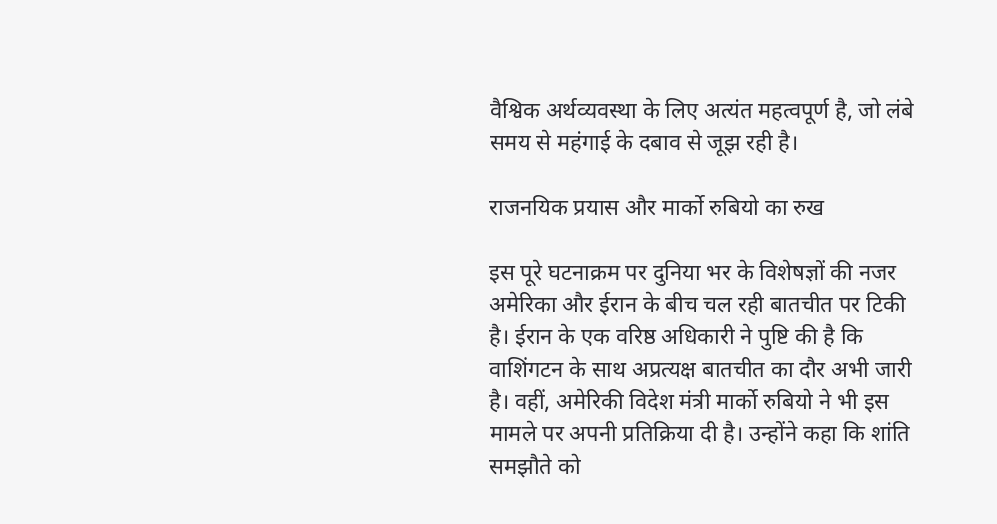वैश्विक अर्थव्यवस्था के लिए अत्यंत महत्वपूर्ण है, जो लंबे समय से महंगाई के दबाव से जूझ रही है।

राजनयिक प्रयास और मार्को रुबियो का रुख

इस पूरे घटनाक्रम पर दुनिया भर के विशेषज्ञों की नजर अमेरिका और ईरान के बीच चल रही बातचीत पर टिकी है। ईरान के एक वरिष्ठ अधिकारी ने पुष्टि की है कि वाशिंगटन के साथ अप्रत्यक्ष बातचीत का दौर अभी जारी है। वहीं, अमेरिकी विदेश मंत्री मार्को रुबियो ने भी इस मामले पर अपनी प्रतिक्रिया दी है। उन्होंने कहा कि शांति समझौते को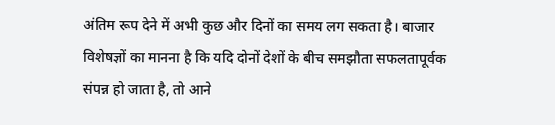अंतिम रूप देने में अभी कुछ और दिनों का समय लग सकता है। बाजार विशेषज्ञों का मानना है कि यदि दोनों देशों के बीच समझौता सफलतापूर्वक संपन्न हो जाता है, तो आने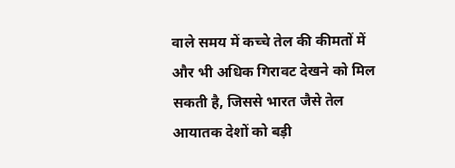वाले समय में कच्चे तेल की कीमतों में और भी अधिक गिरावट देखने को मिल सकती है, जिससे भारत जैसे तेल आयातक देशों को बड़ी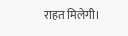राहत मिलेगी।